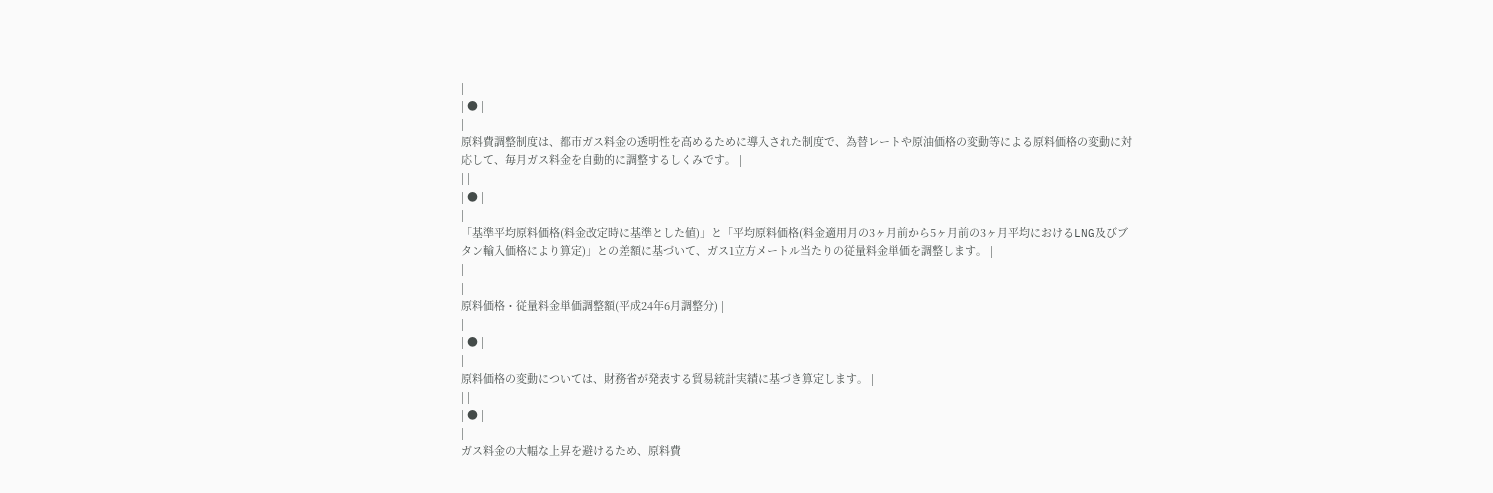|
| ● |
|
原料費調整制度は、都市ガス料金の透明性を高めるために導入された制度で、為替レートや原油価格の変動等による原料価格の変動に対応して、毎月ガス料金を自動的に調整するしくみです。 |
| |
| ● |
|
「基準平均原料価格(料金改定時に基準とした値)」と「平均原料価格(料金適用月の3ヶ月前から5ヶ月前の3ヶ月平均におけるLNG及びブタン輸入価格により算定)」との差額に基づいて、ガス1立方メートル当たりの従量料金単価を調整します。 |
|
|
原料価格・従量料金単価調整額(平成24年6月調整分) |
|
| ● |
|
原料価格の変動については、財務省が発表する貿易統計実績に基づき算定します。 |
| |
| ● |
|
ガス料金の大幅な上昇を避けるため、原料費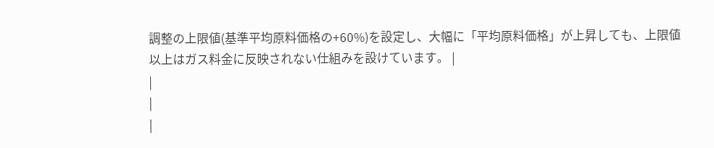調整の上限値(基準平均原料価格の+60%)を設定し、大幅に「平均原料価格」が上昇しても、上限値以上はガス料金に反映されない仕組みを設けています。 |
|
|
|